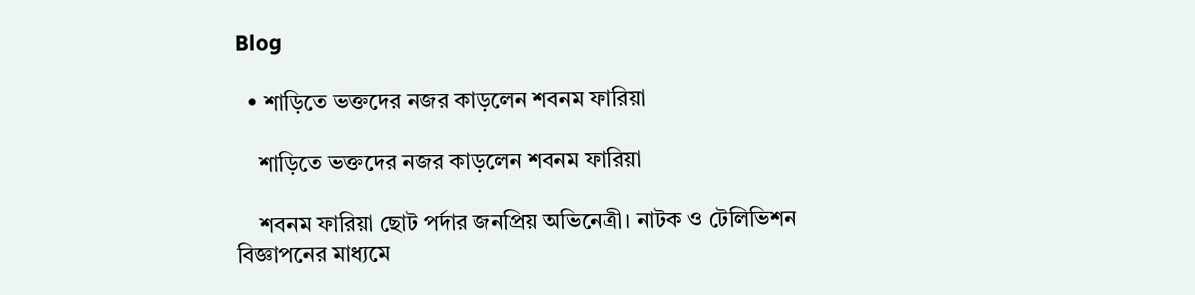Blog

  • শাড়িতে ভক্তদের নজর কাড়লেন শবনম ফারিয়া

    শাড়িতে ভক্তদের নজর কাড়লেন শবনম ফারিয়া

    শবনম ফারিয়া ছোট পর্দার জনপ্রিয় অভিনেত্রী। নাটক ও টেলিভিশন বিজ্ঞাপনের মাধ্যমে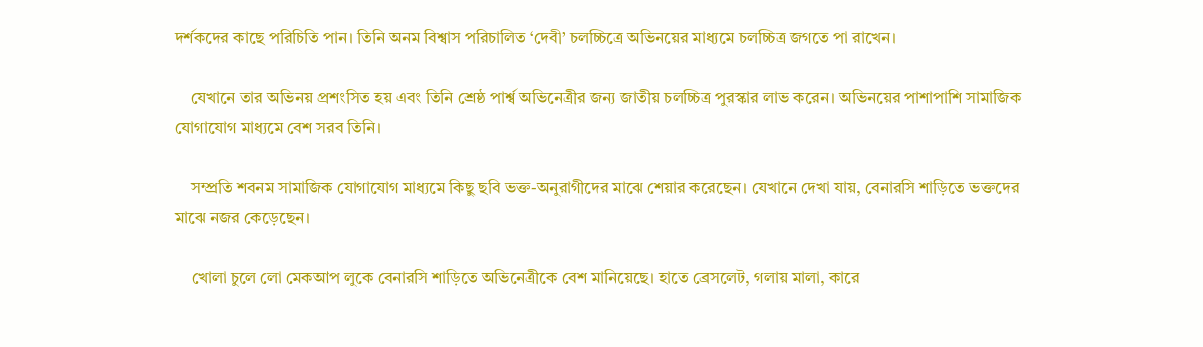দর্শকদের কাছে পরিচিতি পান। তিনি অনম বিশ্বাস পরিচালিত ‘দেবী’ চলচ্চিত্রে অভিনয়ের মাধ্যমে চলচ্চিত্র জগতে পা রাখেন।

    যেখানে তার অভিনয় প্রশংসিত হয় এবং তিনি শ্রেষ্ঠ পার্শ্ব অভিনেত্রীর জন্য জাতীয় চলচ্চিত্র পুরস্কার লাভ করেন। অভিনয়ের পাশাপাশি সামাজিক যোগাযোগ মাধ্যমে বেশ সরব তিনি।

    সম্প্রতি শবনম সামাজিক যোগাযোগ মাধ্যমে কিছু ছবি ভক্ত-অনুরাগীদের মাঝে শেয়ার করেছেন। যেখানে দেখা যায়, বেনারসি শাড়িতে ভক্তদের মাঝে নজর কেড়েছেন।

    খোলা চুলে লো মেকআপ লুকে বেনারসি শাড়িতে অভিনেত্রীকে বেশ মানিয়েছে। হাতে ব্রেসলেট, গলায় মালা, কারে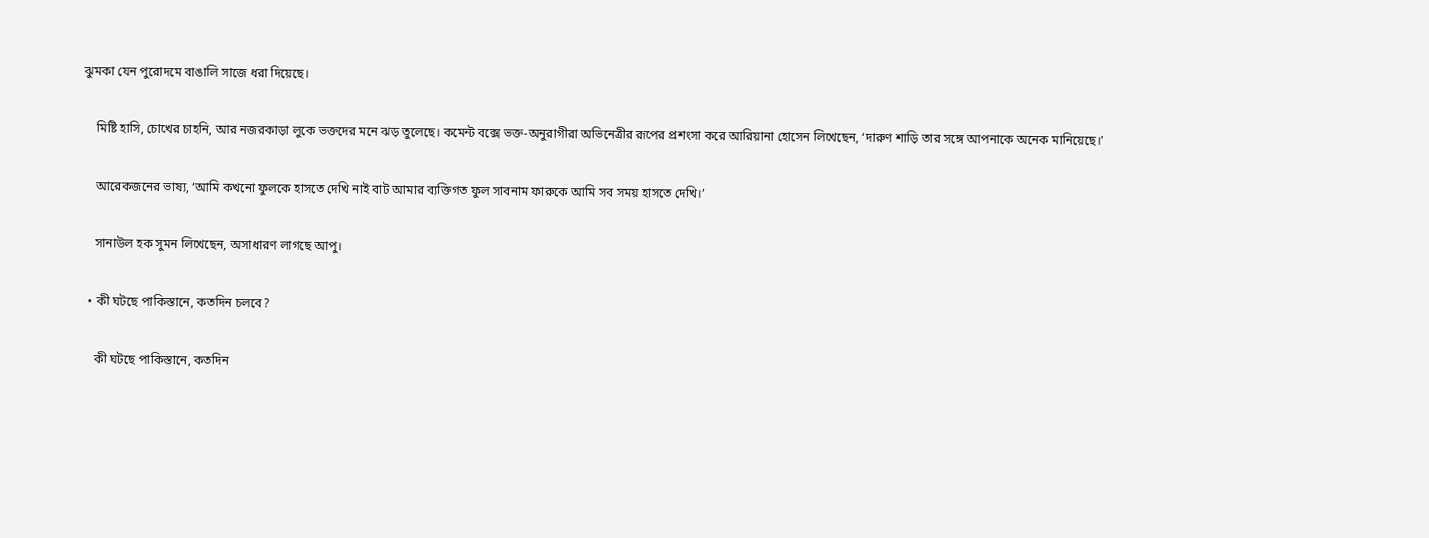ঝুমকা যেন পুরোদমে বাঙালি সাজে ধরা দিয়েছে।

    মিষ্টি হাসি, চোখের চাহনি, আর নজরকাড়া লুকে ভক্তদের মনে ঝড় তুলেছে। কমেন্ট বক্সে ভক্ত-অনুরাগীরা অভিনেত্রীর রূপের প্রশংসা করে আরিয়ানা হোসেন লিখেছেন, ‘দারুণ শাড়ি তার সঙ্গে আপনাকে অনেক মানিয়েছে।’

    আরেকজনের ভাষ্য, ‘আমি কখনো ফুলকে হাসতে দেখি নাই বাট আমার ব্যক্তিগত ফুল সাবনাম ফারুকে আমি সব সময় হাসতে দেখি।’

    সানাউল হক সুমন লিখেছেন, অসাধারণ লাগছে আপু।

  • কী ঘটছে পাকিস্তানে, কতদিন চলবে?

    কী ঘটছে পাকিস্তানে, কতদিন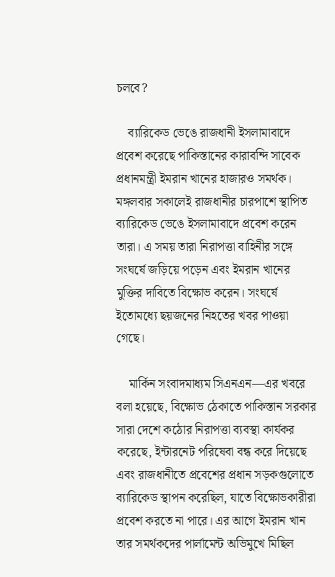চলবে?

    ব্যারিকেড ভেঙে রাজধানী ইসলামাবাদে প্রবেশ করেছে পাকিস্তানের কারাবন্দি সাবেক প্রধানমন্ত্রী ইমরান খানের হাজারও সমর্থক। মঙ্গলবার সকালেই রাজধানীর চারপাশে স্থাপিত ব্যারিকেড ভেঙে ইসলামাবাদে প্রবেশ করেন তারা। এ সময় তারা নিরাপত্তা বাহিনীর সঙ্গে সংঘর্ষে জড়িয়ে পড়েন এবং ইমরান খানের মুক্তির দাবিতে বিক্ষোভ করেন। সংঘর্ষে ইতোমধ্যে ছয়জনের নিহতের খবর পাওয়া গেছে।

    মার্কিন সংবাদমাধ্যম সিএনএন—এর খবরে বলা হয়েছে, বিক্ষোভ ঠেকাতে পাকিস্তান সরকার সারা দেশে কঠোর নিরাপত্তা ব্যবস্থা কার্যকর করেছে, ইন্টারনেট পরিষেবা বন্ধ করে দিয়েছে এবং রাজধানীতে প্রবেশের প্রধান সড়কগুলোতে ব্যারিকেড স্থাপন করেছিল, যাতে বিক্ষোভকারীরা প্রবেশ করতে না পারে। এর আগে ইমরান খান তার সমর্থকদের পার্লামেন্ট অভিমুখে মিছিল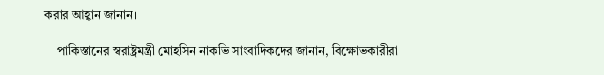করার আহ্বান জানান।

    পাকিস্তানের স্বরাষ্ট্রমন্ত্রী মোহসিন নাকভি সাংবাদিকদের জানান, বিক্ষোভকারীরা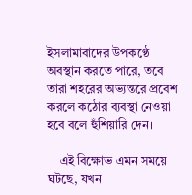ইসলামাবাদের উপকণ্ঠে অবস্থান করতে পারে, তবে তারা শহরের অভ্যন্তরে প্রবেশ করলে কঠোর ব্যবস্থা নেওয়া হবে বলে হুঁশিয়ারি দেন।

    এই বিক্ষোভ এমন সময়ে ঘটছে, যখন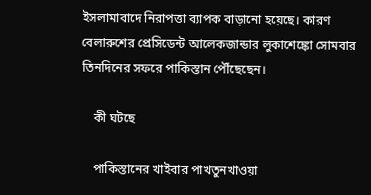ইসলামাবাদে নিরাপত্তা ব্যাপক বাড়ানো হয়েছে। কারণ বেলারুশের প্রেসিডেন্ট আলেকজান্ডার লুকাশেঙ্কো সোমবার তিনদিনের সফরে পাকিস্তান পৌঁছেছেন।

    কী ঘটছে

    পাকিস্তানের খাইবার পাখতুনখাওয়া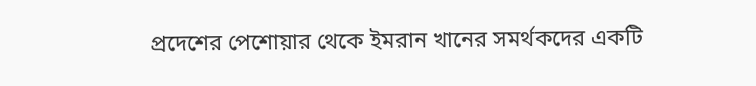প্রদেশের পেশোয়ার থেকে ইমরান খানের সমর্থকদের একটি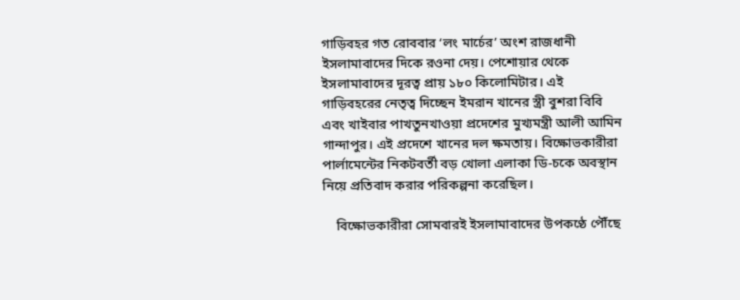গাড়িবহর গত রোববার ‘লং মার্চের’ অংশ রাজধানী ইসলামাবাদের দিকে রওনা দেয়। পেশোয়ার থেকে ইসলামাবাদের দূরত্ব প্রায় ১৮০ কিলোমিটার। এই গাড়িবহরের নেতৃত্ব দিচ্ছেন ইমরান খানের স্ত্রী বুশরা বিবি এবং খাইবার পাখতুনখাওয়া প্রদেশের মুখ্যমন্ত্রী আলী আমিন গান্দাপুর। এই প্রদেশে খানের দল ক্ষমতায়। বিক্ষোভকারীরা পার্লামেন্টের নিকটবর্তী বড় খোলা এলাকা ডি-চকে অবস্থান নিয়ে প্রতিবাদ করার পরিকল্পনা করেছিল।

    বিক্ষোভকারীরা সোমবারই ইসলামাবাদের উপকণ্ঠে পৌঁছে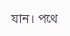যান। পথে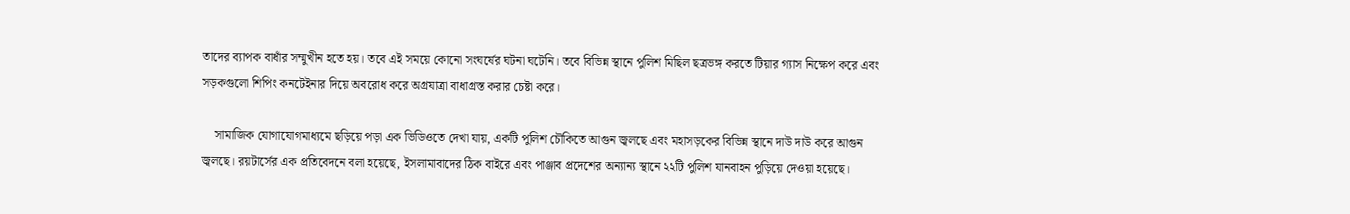তাদের ব্যাপক বাধাঁর সম্মুখীন হতে হয়। তবে এই সময়ে কোনো সংঘর্ষের ঘটনা ঘটেনি। তবে বিভিন্ন স্থানে পুলিশ মিছিল ছত্রভঙ্গ করতে টিয়ার গ্যাস নিক্ষেপ করে এবং সড়কগুলো শিপিং কনটেইনার দিয়ে অবরোধ করে অগ্রযাত্রা বাধাগ্রস্ত করার চেষ্টা করে।

    সামাজিক যোগাযোগমাধ্যমে ছড়িয়ে পড়া এক ভিডিওতে দেখা যায়, একটি পুলিশ চৌকিতে আগুন জ্বলছে এবং মহাসড়কের বিভিন্ন স্থানে দাউ দাউ করে আগুন জ্বলছে। রয়টার্সের এক প্রতিবেদনে বলা হয়েছে, ইসলামাবাদের ঠিক বাইরে এবং পাঞ্জাব প্রদেশের অন্যান্য স্থানে ২২টি পুলিশ যানবাহন পুড়িয়ে দেওয়া হয়েছে।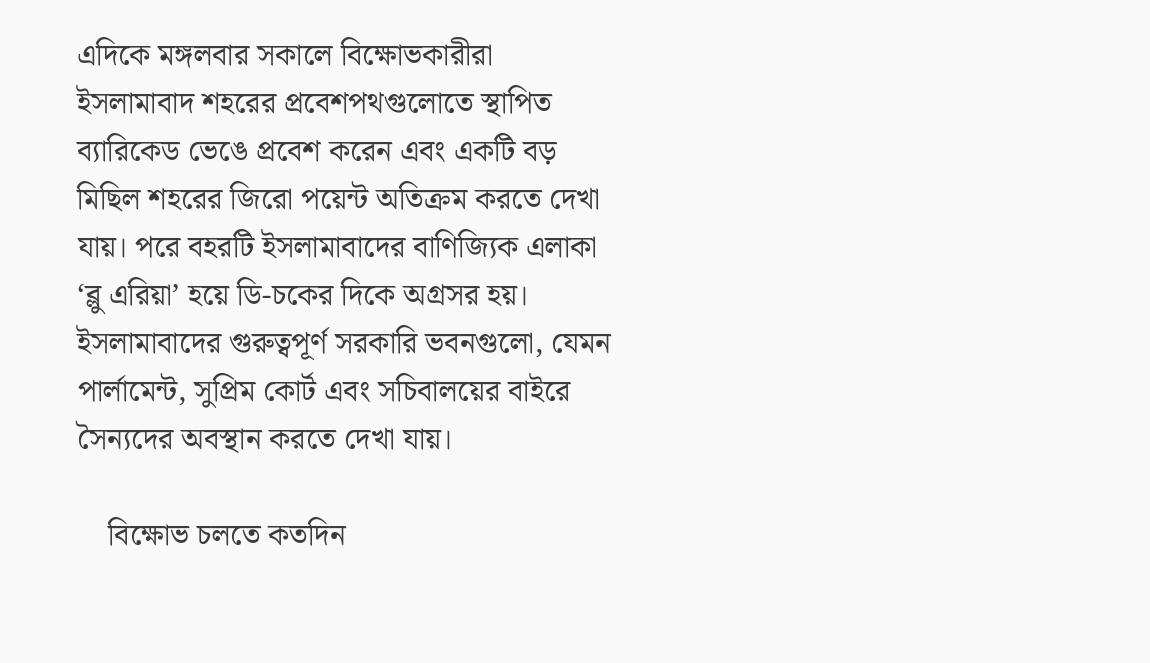এদিকে মঙ্গলবার সকালে বিক্ষোভকারীরা ইসলামাবাদ শহরের প্রবেশপথগুলোতে স্থাপিত ব্যারিকেড ভেঙে প্রবেশ করেন এবং একটি বড় মিছিল শহরের জিরো পয়েন্ট অতিক্রম করতে দেখা যায়। পরে বহরটি ইসলামাবাদের বাণিজ্যিক এলাকা ‘ব্লু এরিয়া’ হয়ে ডি-চকের দিকে অগ্রসর হয়। ইসলামাবাদের গুরুত্বপূর্ণ সরকারি ভবনগুলো, যেমন পার্লামেন্ট, সুপ্রিম কোর্ট এবং সচিবালয়ের বাইরে সৈন্যদের অবস্থান করতে দেখা যায়।

    বিক্ষোভ চলতে কতদিন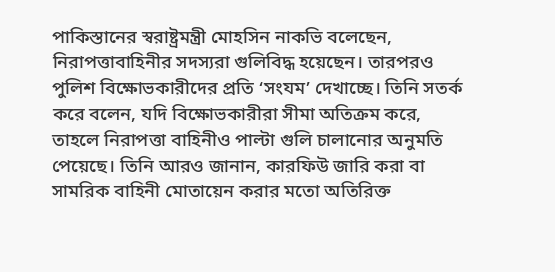পাকিস্তানের স্বরাষ্ট্রমন্ত্রী মোহসিন নাকভি বলেছেন, নিরাপত্তাবাহিনীর সদস্যরা গুলিবিদ্ধ হয়েছেন। তারপরও পুলিশ বিক্ষোভকারীদের প্রতি ‘সংযম’ দেখাচ্ছে। তিনি সতর্ক করে বলেন, যদি বিক্ষোভকারীরা সীমা অতিক্রম করে, তাহলে নিরাপত্তা বাহিনীও পাল্টা গুলি চালানোর অনুমতি পেয়েছে। তিনি আরও জানান, কারফিউ জারি করা বা সামরিক বাহিনী মোতায়েন করার মতো অতিরিক্ত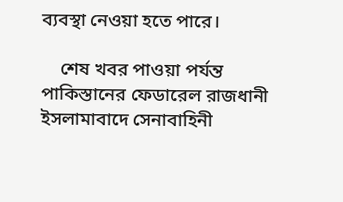ব্যবস্থা নেওয়া হতে পারে।

    শেষ খবর পাওয়া পর্যন্ত পাকিস্তানের ফেডারেল রাজধানী ইসলামাবাদে সেনাবাহিনী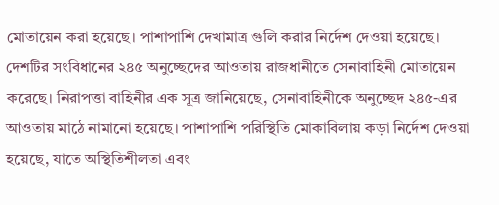মোতায়েন করা হয়েছে। পাশাপাশি দেখামাত্র গুলি করার নির্দেশ দেওয়া হয়েছে। দেশটির সংবিধানের ২৪৫ অনুচ্ছেদের আওতায় রাজধানীতে সেনাবাহিনী মোতায়েন করেছে। নিরাপত্তা বাহিনীর এক সূত্র জানিয়েছে, সেনাবাহিনীকে অনুচ্ছেদ ২৪৫-এর আওতায় মাঠে নামানো হয়েছে। পাশাপাশি পরিস্থিতি মোকাবিলায় কড়া নির্দেশ দেওয়া হয়েছে, যাতে অস্থিতিশীলতা এবং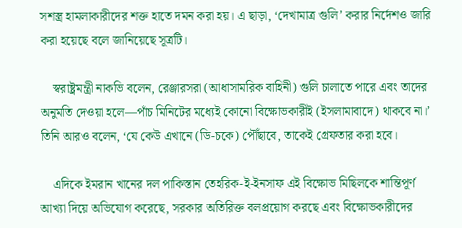সশস্ত্র হামলাকারীদের শক্ত হাতে দমন করা হয়। এ ছাড়া, ‘দেখামাত্র গুলি’ করার নির্দেশও জারি করা হয়েছে বলে জানিয়েছে সূত্রটি।

    স্বরাষ্ট্রমন্ত্রী নাকভি বলেন, রেঞ্জারসরা (আধাসামরিক বাহিনী) গুলি চালাতে পারে এবং তাদের অনুমতি দেওয়া হলে—পাঁচ মিনিটের মধ্যেই কোনো বিক্ষোভকারীই (ইসলামাবাদে) থাকবে না।’ তিনি আরও বলেন, ‘যে কেউ এখানে (ডি-চকে) পৌঁছাবে, তাকেই গ্রেফতার করা হবে।

    এদিকে ইমরান খানের দল পাকিস্তান তেহরিক-ই-ইনসাফ এই বিক্ষোভ মিছিলকে শান্তিপূর্ণ আখ্যা দিয়ে অভিযোগ করেছে, সরকার অতিরিক্ত বলপ্রয়োগ করছে এবং বিক্ষোভকারীদের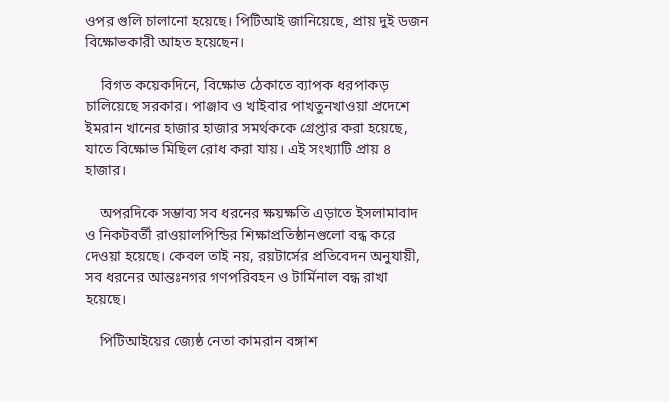ওপর গুলি চালানো হয়েছে। পিটিআই জানিয়েছে, প্রায় দুই ডজন বিক্ষোভকারী আহত হয়েছেন।

    বিগত কয়েকদিনে, বিক্ষোভ ঠেকাতে ব্যাপক ধরপাকড় চালিয়েছে সরকার। পাঞ্জাব ও খাইবার পাখতুনখাওয়া প্রদেশে ইমরান খানের হাজার হাজার সমর্থককে গ্রেপ্তার করা হয়েছে, যাতে বিক্ষোভ মিছিল রোধ করা যায়। এই সংখ্যাটি প্রায় ৪ হাজার।

    অপরদিকে সম্ভাব্য সব ধরনের ক্ষয়ক্ষতি এড়াতে ইসলামাবাদ ও নিকটবর্তী রাওয়ালপিন্ডির শিক্ষাপ্রতিষ্ঠানগুলো বন্ধ করে দেওয়া হয়েছে। কেবল তাই নয়, রয়টার্সের প্রতিবেদন অনুযায়ী, সব ধরনের আন্তঃনগর গণপরিবহন ও টার্মিনাল বন্ধ রাখা হয়েছে।

    পিটিআইয়ের জ্যেষ্ঠ নেতা কামরান বঙ্গাশ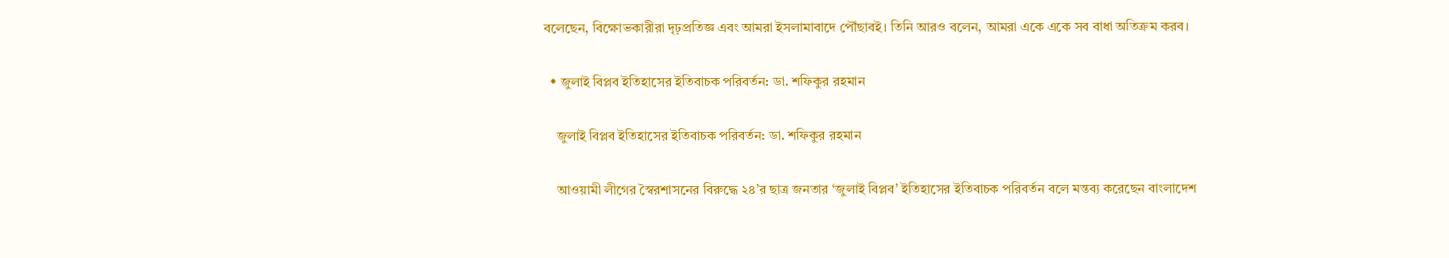বলেছেন, বিক্ষোভকারীরা দৃঢ়প্রতিজ্ঞ এবং আমরা ইসলামাবাদে পৌঁছাবই। তিনি আরও বলেন, আমরা একে একে সব বাধা অতিক্রম করব।

  • জুলাই বিপ্লব ইতিহাসের ইতিবাচক পরিবর্তন: ডা. শফিকুর রহমান

    জুলাই বিপ্লব ইতিহাসের ইতিবাচক পরিবর্তন: ডা. শফিকুর রহমান

    আওয়ামী লীগের স্বৈরশাসনের বিরুদ্ধে ২৪’র ছাত্র জনতার ‘জুলাই বিপ্লব’ ইতিহাসের ইতিবাচক পরিবর্তন বলে মন্তব্য করেছেন বাংলাদেশ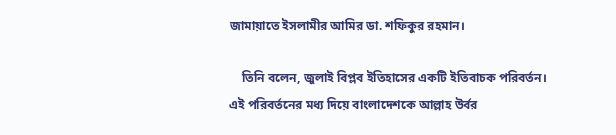জামায়াতে ইসলামীর আমির ডা. শফিকুর রহমান।

    তিনি বলেন, জুলাই বিপ্লব ইতিহাসের একটি ইতিবাচক পরিবর্তন। এই পরিবর্তনের মধ্য দিয়ে বাংলাদেশকে আল্লাহ উর্বর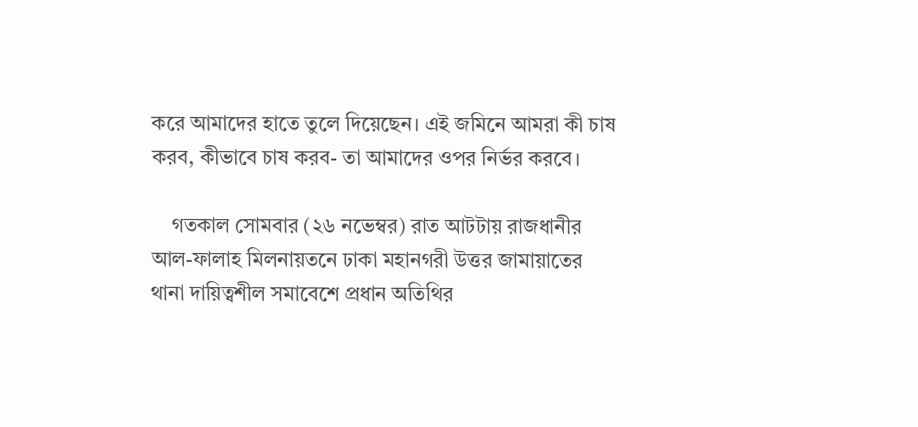করে আমাদের হাতে তুলে দিয়েছেন। এই জমিনে আমরা কী চাষ করব, কীভাবে চাষ করব- তা আমাদের ওপর নির্ভর করবে।

    গতকাল সোমবার (২৬ নভেম্বর) রাত আটটায় রাজধানীর আল-ফালাহ মিলনায়তনে ঢাকা মহানগরী উত্তর জামায়াতের থানা দায়িত্বশীল সমাবেশে প্রধান অতিথির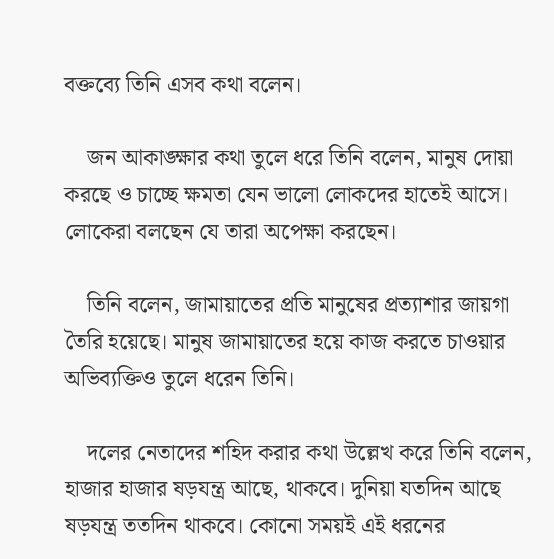বক্তব্যে তিনি এসব কথা বলেন।

    জন আকাঙ্ক্ষার কথা তুলে ধরে তিনি বলেন, মানুষ দোয়া করছে ও চাচ্ছে ক্ষমতা যেন ভালো লোকদের হাতেই আসে। লোকেরা বলছেন যে তারা অপেক্ষা করছেন।

    তিনি বলেন, জামায়াতের প্রতি মানুষের প্রত্যাশার জায়গা তৈরি হয়েছে। মানুষ জামায়াতের হয়ে কাজ করতে চাওয়ার অভিব্যক্তিও তুলে ধরেন তিনি।

    দলের নেতাদের শহিদ করার কথা উল্লেখ করে তিনি বলেন, হাজার হাজার ষড়যন্ত্র আছে, থাকবে। দুনিয়া যতদিন আছে ষড়যন্ত্র ততদিন থাকবে। কোনো সময়ই এই ধরনের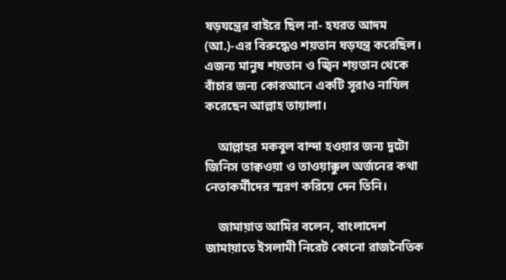ষড়যন্ত্রের বাইরে ছিল না- হযরত আদম (আ.)-এর বিরুদ্ধেও শয়তান ষড়যন্ত্র করেছিল। এজন্য মানুষ শয়তান ও জ্বিন শয়তান থেকে বাঁচার জন্য কোরআনে একটি সূরাও নাযিল করেছেন আল্লাহ তায়ালা।

    আল্লাহর মকবুল বান্দা হওয়ার জন্য দুটো জিনিস তাক্বওয়া ও তাওয়াক্কুল অর্জনের কথা নেতাকর্মীদের স্মরণ করিয়ে দেন তিনি।

    জামায়াত আমির বলেন, বাংলাদেশ জামায়াতে ইসলামী নিরেট কোনো রাজনৈতিক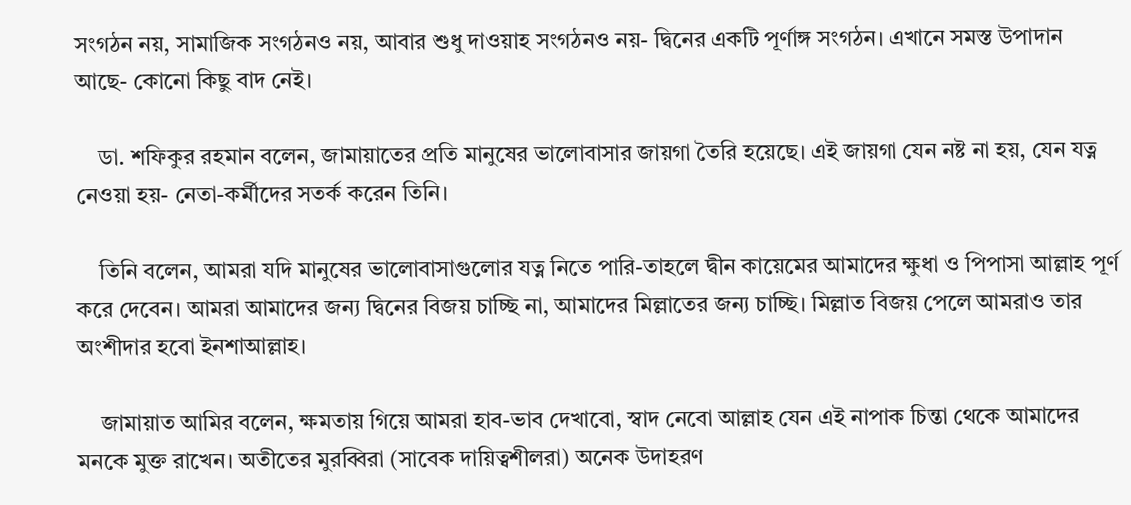সংগঠন নয়, সামাজিক সংগঠনও নয়, আবার শুধু দাওয়াহ সংগঠনও নয়- দ্বিনের একটি পূর্ণাঙ্গ সংগঠন। এখানে সমস্ত উপাদান আছে- কোনো কিছু বাদ নেই।

    ডা. শফিকুর রহমান বলেন, জামায়াতের প্রতি মানুষের ভালোবাসার জায়গা তৈরি হয়েছে। এই জায়গা যেন নষ্ট না হয়, যেন যত্ন নেওয়া হয়- নেতা-কর্মীদের সতর্ক করেন তিনি।

    তিনি বলেন, আমরা যদি মানুষের ভালোবাসাগুলোর যত্ন নিতে পারি-তাহলে দ্বীন কায়েমের আমাদের ক্ষুধা ও পিপাসা আল্লাহ পূর্ণ করে দেবেন। আমরা আমাদের জন্য দ্বিনের বিজয় চাচ্ছি না, আমাদের মিল্লাতের জন্য চাচ্ছি। মিল্লাত বিজয় পেলে আমরাও তার অংশীদার হবো ইনশাআল্লাহ।

    জামায়াত আমির বলেন, ক্ষমতায় গিয়ে আমরা হাব-ভাব দেখাবো, স্বাদ নেবো আল্লাহ যেন এই নাপাক চিন্তা থেকে আমাদের মনকে মুক্ত রাখেন। অতীতের মুরব্বিরা (সাবেক দায়িত্বশীলরা) অনেক উদাহরণ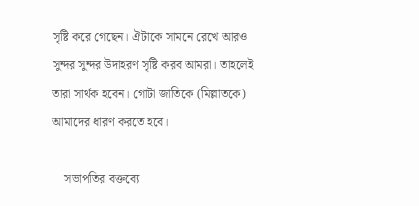সৃষ্টি করে গেছেন। ঐটাকে সামনে রেখে আরও সুন্দর সুন্দর উদাহরণ সৃষ্টি করব আমরা। তাহলেই তারা সার্থক হবেন। গোটা জাতিকে (মিল্লাতকে) আমাদের ধারণ করতে হবে।

    সভাপতির বক্তব্যে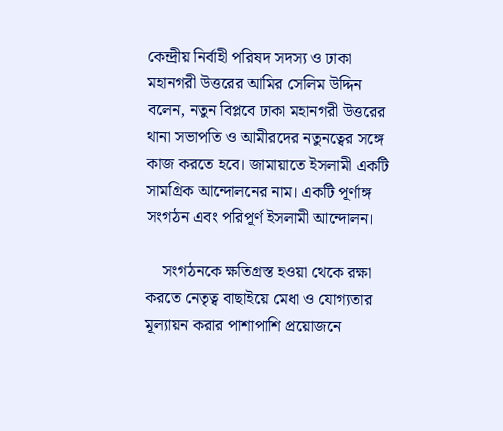কেন্দ্রীয় নির্বাহী পরিষদ সদস্য ও ঢাকা মহানগরী উত্তরের আমির সেলিম উদ্দিন বলেন, নতুন বিপ্লবে ঢাকা মহানগরী উত্তরের থানা সভাপতি ও আমীরদের নতুনত্বের সঙ্গে কাজ করতে হবে। জামায়াতে ইসলামী একটি সামগ্রিক আন্দোলনের নাম। একটি পূর্ণাঙ্গ সংগঠন এবং পরিপূর্ণ ইসলামী আন্দোলন।

    সংগঠনকে ক্ষতিগ্রস্ত হওয়া থেকে রক্ষা করতে নেতৃত্ব বাছাইয়ে মেধা ও যোগ্যতার মূল্যায়ন করার পাশাপাশি প্রয়োজনে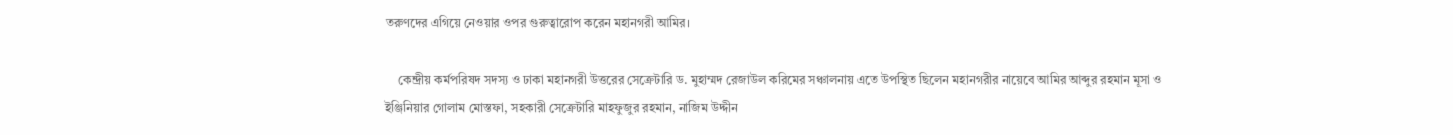তরুণদের এগিয়ে নেওয়ার ওপর গুরুত্বারোপ করেন মহানগরী আমির।

    কেন্দ্রীয় কর্মপরিষদ সদস্য ও ঢাকা মহানগরী উত্তরের সেক্রেটারি ড. মুহাম্মদ রেজাউল করিমের সঞ্চালনায় এতে উপস্থিত ছিলেন মহানগরীর নায়েবে আমির আব্দুর রহমান মূসা ও ইঞ্জিনিয়ার গোলাম মোস্তফা, সহকারী সেক্রেটারি মাহফুজুর রহমান, নাজিম উদ্দীন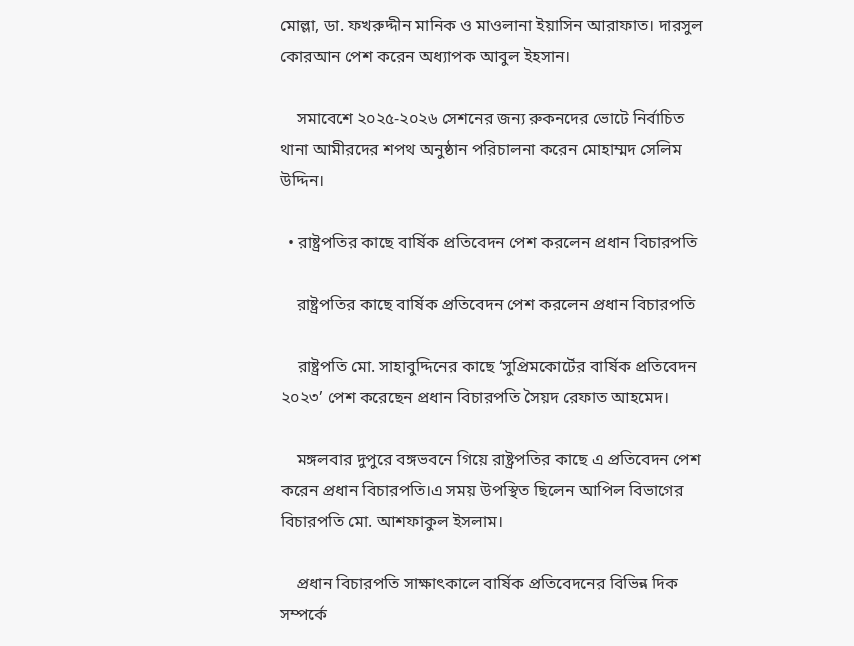মোল্লা, ডা. ফখরুদ্দীন মানিক ও মাওলানা ইয়াসিন আরাফাত। দারসুল কোরআন পেশ করেন অধ্যাপক আবুল ইহসান।

    সমাবেশে ২০২৫-২০২৬ সেশনের জন্য রুকনদের ভোটে নির্বাচিত থানা আমীরদের শপথ অনুষ্ঠান পরিচালনা করেন মোহাম্মদ সেলিম উদ্দিন।

  • রাষ্ট্রপতির কাছে বার্ষিক প্রতিবেদন পেশ করলেন প্রধান বিচারপতি

    রাষ্ট্রপতির কাছে বার্ষিক প্রতিবেদন পেশ করলেন প্রধান বিচারপতি

    রাষ্ট্রপতি মো. সাহাবুদ্দিনের কাছে ‘সুপ্রিমকোর্টের বার্ষিক প্রতিবেদন ২০২৩’ পেশ করেছেন প্রধান বিচারপতি সৈয়দ রেফাত আহমেদ।

    মঙ্গলবার দুপুরে বঙ্গভবনে গিয়ে রাষ্ট্রপতির কাছে এ প্রতিবেদন পেশ করেন প্রধান বিচারপতি।এ সময় উপস্থিত ছিলেন আপিল বিভাগের বিচারপতি মো. আশফাকুল ইসলাম।

    প্রধান বিচারপতি সাক্ষাৎকালে বার্ষিক প্রতিবেদনের বিভিন্ন দিক সম্পর্কে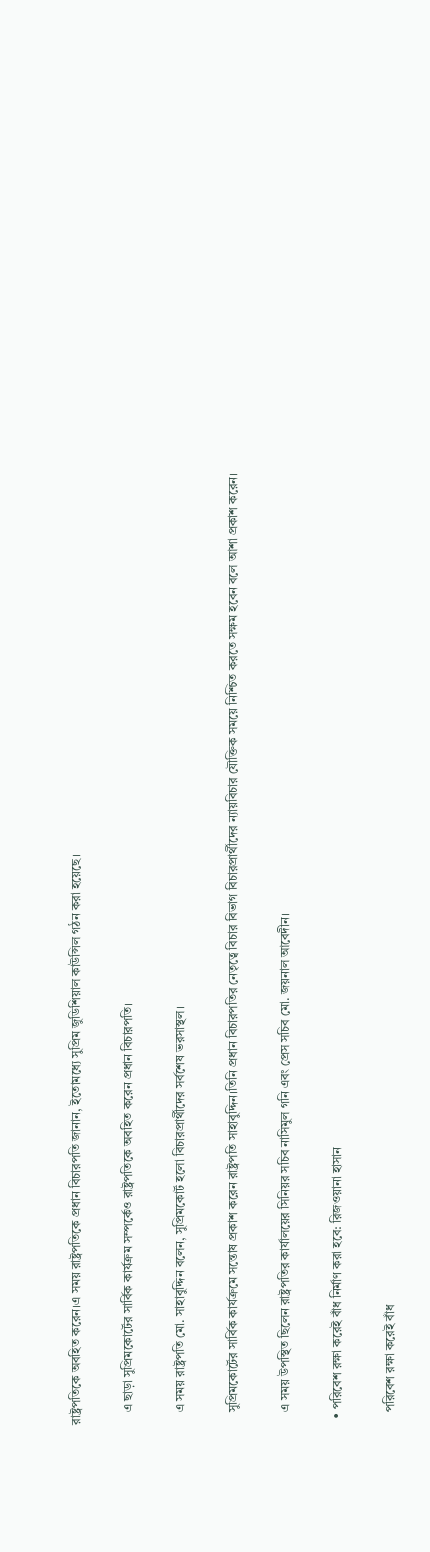রাষ্ট্রপতিকে অবহিত করেন।এ সময় রাষ্ট্রপতিকে প্রধান বিচারপতি জানান, ইতোমধ্যে সুপ্রিম জুডিশিয়াল কাউন্সিল গঠন করা হয়েছে।

    এ ছাড়া সুপ্রিমকোর্টের সার্বিক কার্যক্রম সম্পর্কেও রাষ্ট্রপতিকে অবহিত করেন প্রধান বিচারপতি।

    এ সময় রাষ্ট্রপতি মো. সাহাবুদ্দিন বলেন, সুপ্রিমকোর্ট হলো বিচারপ্রার্থীদের সর্বশেষ ভরসাস্থল।

    সুপ্রিমকোর্টের সার্বিক কার্যক্রমে সন্তোষ প্রকাশ করেন রাষ্ট্রপতি সাহাবুদ্দিন।তিনি প্রধান বিচারপতির নেতৃত্বে বিচার বিভাগ বিচারপ্রার্থীদের ন্যায়বিচার যৌক্তিক সময়ে নিশ্চিত করতে সক্ষম হবেন বলে আশা প্রকাশ করেন।

    এ সময় উপস্থিত ছিলেন রাষ্ট্রপতির কার্যালয়ের সিনিয়র সচিব নাসিমুল গনি এবং প্রেস সচিব মো. জয়নাল আবেদীন।

  • পরিবেশ রক্ষা করেই বাঁধ নির্মাণ করা হবে: রিজওয়ানা হাসান

    পরিবেশ রক্ষা করেই বাঁধ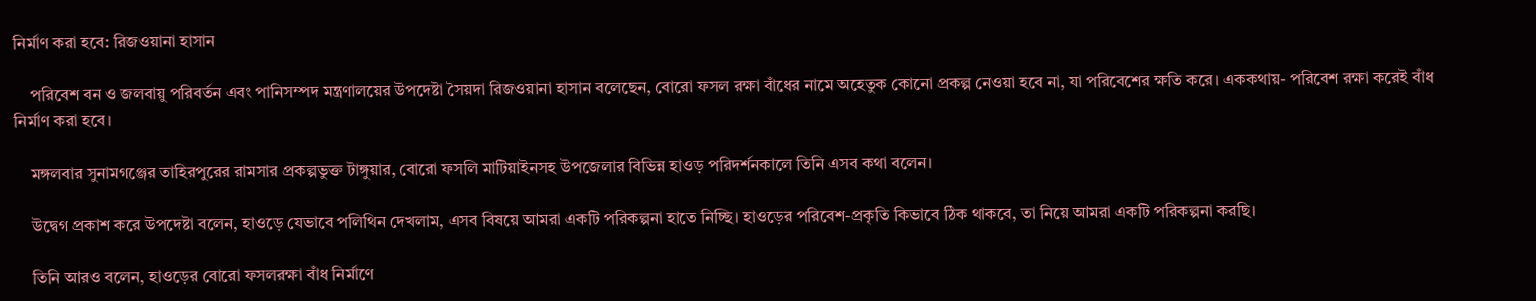নির্মাণ করা হবে: রিজওয়ানা হাসান

    পরিবেশ বন ও জলবায়ু পরিবর্তন এবং পানিসম্পদ মন্ত্রণালয়ের উপদেষ্টা সৈয়দা রিজওয়ানা হাসান বলেছেন, বোরো ফসল রক্ষা বাঁধের নামে অহেতুক কোনো প্রকল্প নেওয়া হবে না, যা পরিবেশের ক্ষতি করে। এককথায়- পরিবেশ রক্ষা করেই বাঁধ নির্মাণ করা হবে।

    মঙ্গলবার সুনামগঞ্জের তাহিরপুরের রামসার প্রকল্পভুক্ত টাঙ্গুয়ার, বোরো ফসলি মাটিয়াইনসহ উপজেলার বিভিন্ন হাওড় পরিদর্শনকালে তিনি এসব কথা বলেন।

    উদ্বেগ প্রকাশ করে উপদেষ্টা বলেন, হাওড়ে যেভাবে পলিথিন দেখলাম, এসব বিষয়ে আমরা একটি পরিকল্পনা হাতে নিচ্ছি। হাওড়ের পরিবেশ-প্রকৃতি কিভাবে ঠিক থাকবে, তা নিয়ে আমরা একটি পরিকল্পনা করছি।

    তিনি আরও বলেন, হাওড়ের বোরো ফসলরক্ষা বাঁধ নির্মাণে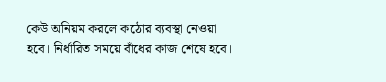কেউ অনিয়ম করলে কঠোর ব্যবস্থা নেওয়া হবে। নির্ধারিত সময়ে বাঁধের কাজ শেষে হবে।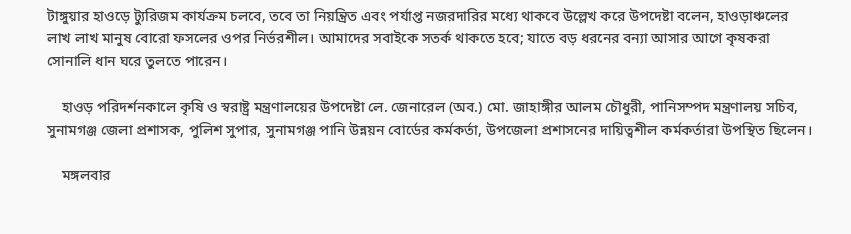টাঙ্গুয়ার হাওড়ে ট্যুরিজম কার্যক্রম চলবে, তবে তা নিয়ন্ত্রিত এবং পর্যাপ্ত নজরদারির মধ্যে থাকবে উল্লেখ করে উপদেষ্টা বলেন, হাওড়াঞ্চলের লাখ লাখ মানুষ বোরো ফসলের ওপর নির্ভরশীল। আমাদের সবাইকে সতর্ক থাকতে হবে; যাতে বড় ধরনের বন্যা আসার আগে কৃষকরা সোনালি ধান ঘরে তুলতে পারেন।

    হাওড় পরিদর্শনকালে কৃষি ও স্বরাষ্ট্র মন্ত্রণালয়ের উপদেষ্টা লে. জেনারেল (অব.) মো. জাহাঙ্গীর আলম চৌধুরী, পানিসম্পদ মন্ত্রণালয় সচিব, সুনামগঞ্জ জেলা প্রশাসক, পুলিশ সুপার, সুনামগঞ্জ পানি উন্নয়ন বোর্ডের কর্মকর্তা, উপজেলা প্রশাসনের দায়িত্বশীল কর্মকর্তারা উপস্থিত ছিলেন।

    মঙ্গলবার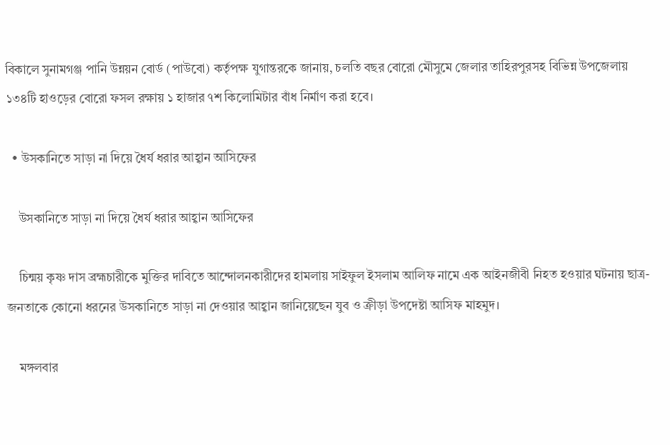বিকালে সুনামগঞ্জ পানি উন্নয়ন বোর্ড (পাউবো) কর্তৃপক্ষ যুগান্তরকে জানায়, চলতি বছর বোরো মৌসুমে জেলার তাহিরপুরসহ বিভিন্ন উপজেলায় ১৩৪টি হাওড়ের বোরো ফসল রক্ষায় ১ হাজার ৭শ কিলোমিটার বাঁধ নির্মাণ করা হবে।

  • উসকানিতে সাড়া না দিয়ে ধৈর্য ধরার আহ্বান আসিফের

    উসকানিতে সাড়া না দিয়ে ধৈর্য ধরার আহ্বান আসিফের

    চিন্ময় কৃষ্ণ দাস ব্রহ্মচারীকে মুক্তির দাবিতে আন্দোলনকারীদের হামলায় সাইফুল ইসলাম আলিফ নামে এক আইনজীবী নিহত হওয়ার ঘটনায় ছাত্র-জনতাকে কোনো ধরনের উসকানিতে সাড়া না দেওয়ার আহ্বান জানিয়েছেন যুব ও ক্রীড়া উপদেষ্টা আসিফ মাহমুদ।

    মঙ্গলবার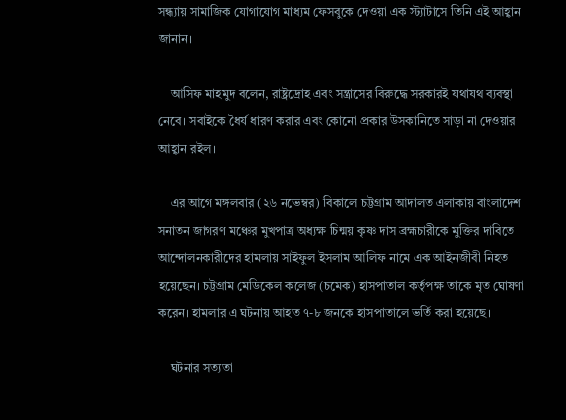সন্ধ্যায় সামাজিক যোগাযোগ মাধ্যম ফেসবুকে দেওয়া এক স্ট্যাটাসে তিনি এই আহ্বান জানান।

    আসিফ মাহমুদ বলেন, রাষ্ট্রদ্রোহ এবং সন্ত্রাসের বিরুদ্ধে সরকারই যথাযথ ব্যবস্থা নেবে। সবাইকে ধৈর্য ধারণ করার এবং কোনো প্রকার উসকানিতে সাড়া না দেওয়ার আহ্বান রইল।

    এর আগে মঙ্গলবার (২৬ নভেম্বর) বিকালে চট্টগ্রাম আদালত এলাকায় বাংলাদেশ সনাতন জাগরণ মঞ্চের মুখপাত্র অধ্যক্ষ চিন্ময় কৃষ্ণ দাস ব্রহ্মচারীকে মুক্তির দাবিতে আন্দোলনকারীদের হামলায় সাইফুল ইসলাম আলিফ নামে এক আইনজীবী নিহত হয়েছেন। চট্টগ্রাম মেডিকেল কলেজ (চমেক) হাসপাতাল কর্তৃপক্ষ তাকে মৃত ঘোষণা করেন। হামলার এ ঘটনায় আহত ৭-৮ জনকে হাসপাতালে ভর্তি করা হয়েছে।

    ঘটনার সত্যতা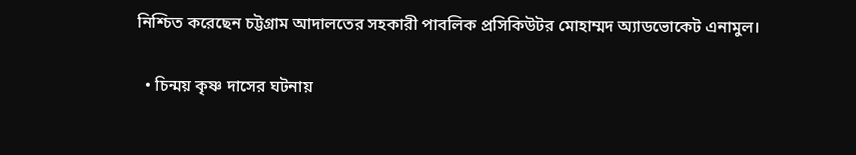নিশ্চিত করেছেন চট্টগ্রাম আদালতের সহকারী পাবলিক প্রসিকিউটর মোহাম্মদ অ্যাডভোকেট এনামুল।

  • চিন্ময় কৃষ্ণ দাসের ঘটনায়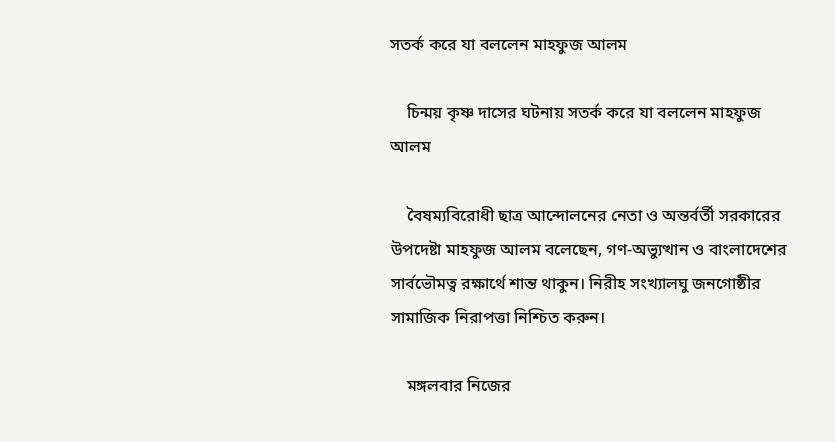সতর্ক করে যা বললেন মাহফুজ আলম

    চিন্ময় কৃষ্ণ দাসের ঘটনায় সতর্ক করে যা বললেন মাহফুজ আলম

    বৈষম্যবিরোধী ছাত্র আন্দোলনের নেতা ও অন্তর্বর্তী সরকারের উপদেষ্টা মাহফুজ আলম বলেছেন, গণ-অভ্যুত্থান ও বাংলাদেশের সার্বভৌমত্ব রক্ষার্থে শান্ত থাকুন। নিরীহ সংখ্যালঘু জনগোষ্ঠীর সামাজিক নিরাপত্তা নিশ্চিত করুন।

    মঙ্গলবার নিজের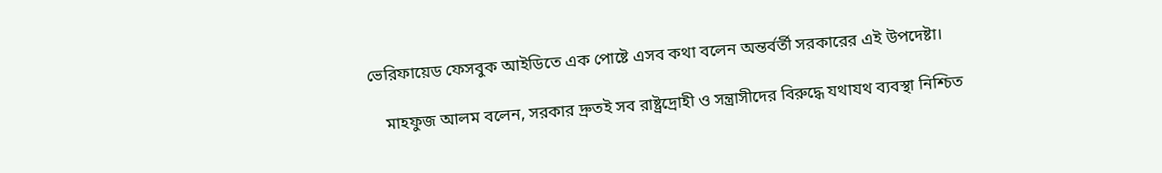ভেরিফায়েড ফেসবুক আইডিতে এক পোষ্টে এসব কথা বলেন অন্তর্বর্তী সরকারের এই উপদেষ্টা।

    মাহফুজ আলম বলেন, সরকার দ্রুতই সব রাষ্ট্রদ্রোহী ও সন্ত্রাসীদের বিরুদ্ধে যথাযথ ব্যবস্থা নিশ্চিত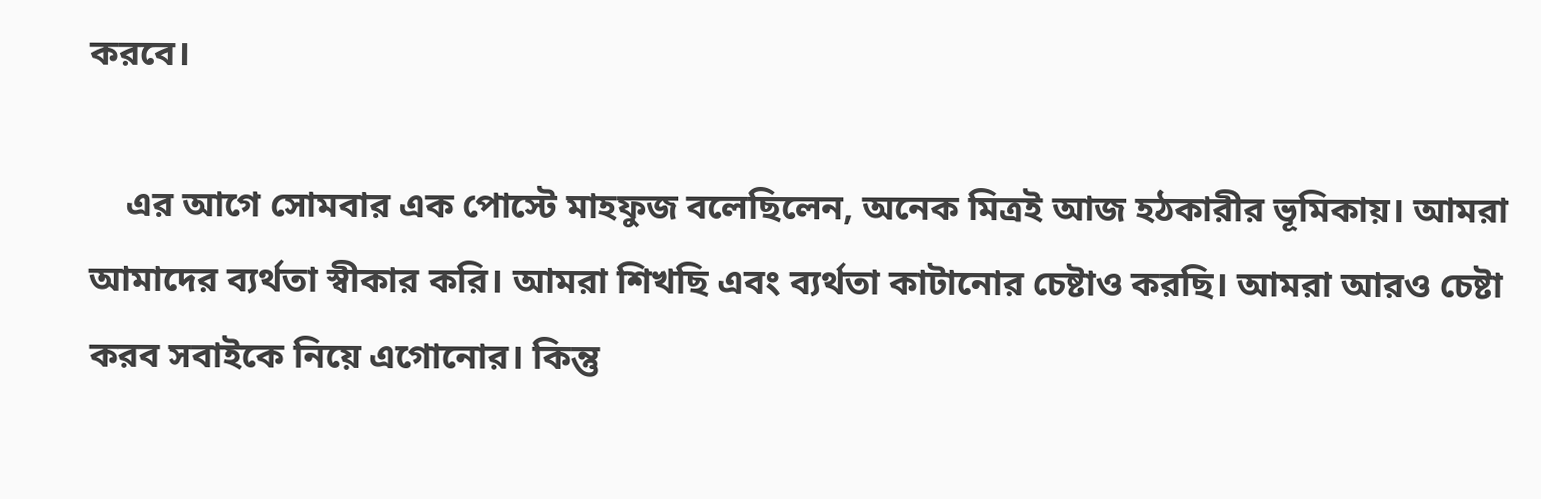করবে।

    এর আগে সোমবার এক পোস্টে মাহফুজ বলেছিলেন, অনেক মিত্রই আজ হঠকারীর ভূমিকায়। আমরা আমাদের ব্যর্থতা স্বীকার করি। আমরা শিখছি এবং ব্যর্থতা কাটানোর চেষ্টাও করছি। আমরা আরও চেষ্টা করব সবাইকে নিয়ে এগোনোর। কিন্তু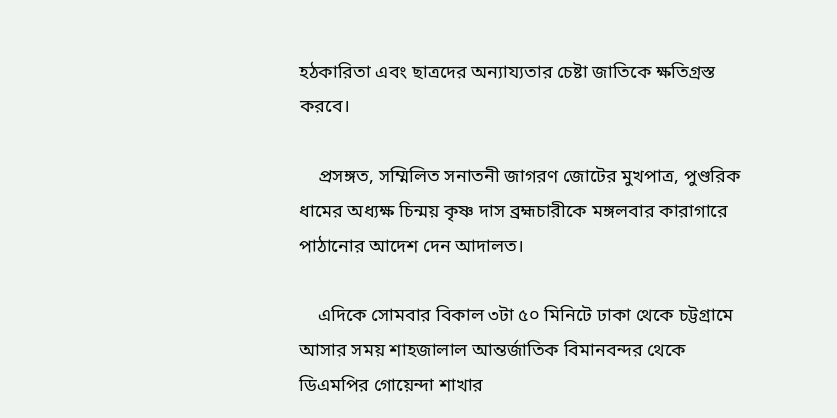হঠকারিতা এবং ছাত্রদের অন্যায্যতার চেষ্টা জাতিকে ক্ষতিগ্রস্ত করবে।

    প্রসঙ্গত, সম্মিলিত সনাতনী জাগরণ জোটের মুখপাত্র, পুণ্ডরিক ধামের অধ্যক্ষ চিন্ময় কৃষ্ণ দাস ব্রহ্মচারীকে মঙ্গলবার কারাগারে পাঠানোর আদেশ দেন আদালত।

    এদিকে সোমবার বিকাল ৩টা ৫০ মিনিটে ঢাকা থেকে চট্টগ্রামে আসার সময় শাহজালাল আন্তর্জাতিক বিমানবন্দর থেকে ডিএমপির গোয়েন্দা শাখার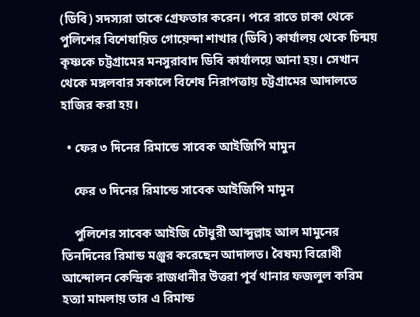(ডিবি) সদস্যরা তাকে গ্রেফতার করেন। পরে রাতে ঢাকা থেকে পুলিশের বিশেষায়িত গোয়েন্দা শাখার (ডিবি) কার্যালয় থেকে চিন্ময় কৃষ্ণকে চট্টগ্রামের মনসুরাবাদ ডিবি কার্যালয়ে আনা হয়। সেখান থেকে মঙ্গলবার সকালে বিশেষ নিরাপত্তায় চট্টগ্রামের আদালতে হাজির করা হয়।

  • ফের ৩ দিনের রিমান্ডে সাবেক আইজিপি মামুন

    ফের ৩ দিনের রিমান্ডে সাবেক আইজিপি মামুন

    পুলিশের সাবেক আইজি চৌধুরী আব্দুল্লাহ আল মামুনের তিনদিনের রিমান্ড মঞ্জুর করেছেন আদালত। বৈষম্য বিরোধী আন্দোলন কেন্দ্রিক রাজধানীর উত্তরা পূর্ব থানার ফজলুল করিম হত্যা মামলায় তার এ রিমান্ড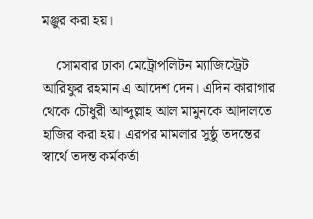মঞ্জুর করা হয়।

    সোমবার ঢাকা মেট্রোপলিটন ম্যাজিস্ট্রেট আরিফুর রহমান এ আদেশ দেন। এদিন কারাগার থেকে চৌধুরী আব্দুল্লাহ আল মামুনকে আদালতে হাজির করা হয়। এরপর মামলার সুষ্ঠু তদন্তের স্বার্থে তদন্ত কর্মকর্তা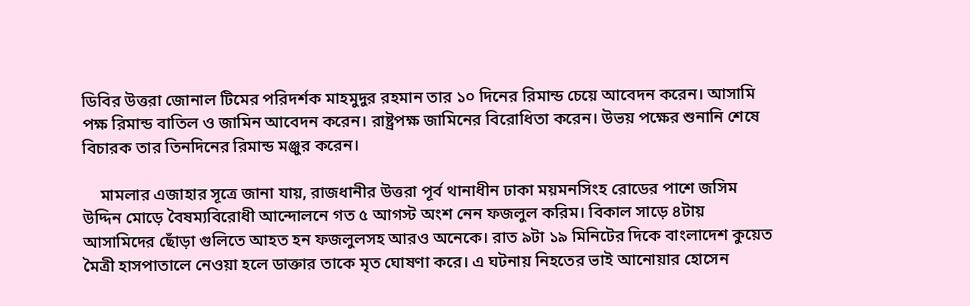ডিবির উত্তরা জোনাল টিমের পরিদর্শক মাহমুদুর রহমান তার ১০ দিনের রিমান্ড চেয়ে আবেদন করেন। আসামি পক্ষ রিমান্ড বাতিল ও জামিন আবেদন করেন। রাষ্ট্রপক্ষ জামিনের বিরোধিতা করেন। উভয় পক্ষের শুনানি শেষে বিচারক তার তিনদিনের রিমান্ড মঞ্জুর করেন।

    মামলার এজাহার সূত্রে জানা যায়, রাজধানীর উত্তরা পূর্ব থানাধীন ঢাকা ময়মনসিংহ রোডের পাশে জসিম উদ্দিন মোড়ে বৈষম্যবিরোধী আন্দোলনে গত ৫ আগস্ট অংশ নেন ফজলুল করিম। বিকাল সাড়ে ৪টায় আসামিদের ছোঁড়া গুলিতে আহত হন ফজলুলসহ আরও অনেকে। রাত ৯টা ১৯ মিনিটের দিকে বাংলাদেশ কুয়েত মৈত্রী হাসপাতালে নেওয়া হলে ডাক্তার তাকে মৃত ঘোষণা করে। এ ঘটনায় নিহতের ভাই আনোয়ার হোসেন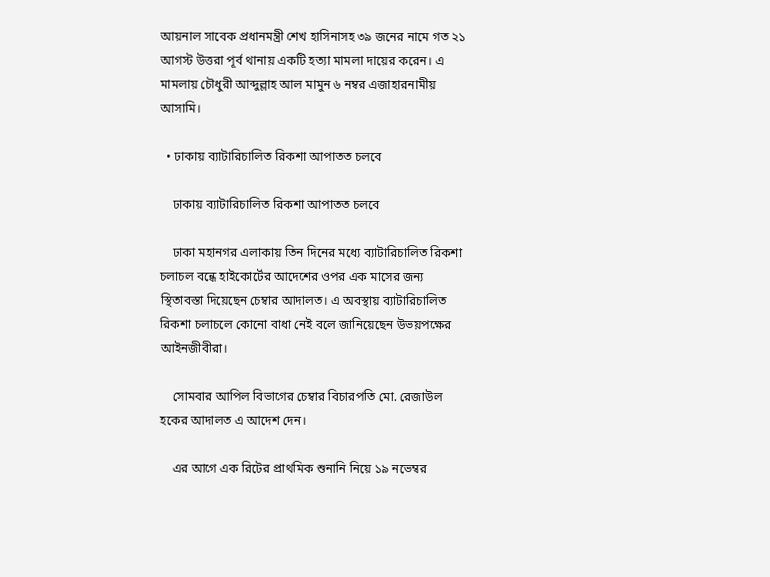আয়নাল সাবেক প্রধানমন্ত্রী শেখ হাসিনাসহ ৩৯ জনের নামে গত ২১ আগস্ট উত্তরা পূর্ব থানায় একটি হত্যা মামলা দায়ের করেন। এ মামলায় চৌধুরী আব্দুল্লাহ আল মামুন ৬ নম্বর এজাহারনামীয় আসামি।

  • ঢাকায় ব্যাটারিচালিত রিকশা আপাতত চলবে

    ঢাকায় ব্যাটারিচালিত রিকশা আপাতত চলবে

    ঢাকা মহানগর এলাকায় তিন দিনের মধ্যে ব্যাটারিচালিত রিকশা চলাচল বন্ধে হাইকোর্টের আদেশের ওপর এক মাসের জন্য স্থিতাবস্তা দিয়েছেন চেম্বার আদালত। এ অবস্থায় ব্যাটারিচালিত রিকশা চলাচলে কোনো বাধা নেই বলে জানিয়েছেন উভয়পক্ষের আইনজীবীরা।

    সোমবার আপিল বিভাগের চেম্বার বিচারপতি মো. রেজাউল হকের আদালত এ আদেশ দেন।

    এর আগে এক রিটের প্রাথমিক শুনানি নিয়ে ১৯ নভেম্বর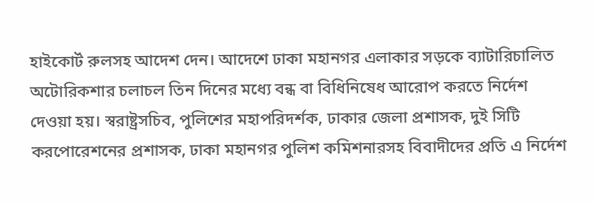হাইকোর্ট রুলসহ আদেশ দেন। আদেশে ঢাকা মহানগর এলাকার সড়কে ব্যাটারিচালিত অটোরিকশার চলাচল তিন দিনের মধ্যে বন্ধ বা বিধিনিষেধ আরোপ করতে নির্দেশ দেওয়া হয়। স্বরাষ্ট্রসচিব, পুলিশের মহাপরিদর্শক, ঢাকার জেলা প্রশাসক, দুই সিটি করপোরেশনের প্রশাসক, ঢাকা মহানগর পুলিশ কমিশনারসহ বিবাদীদের প্রতি এ নির্দেশ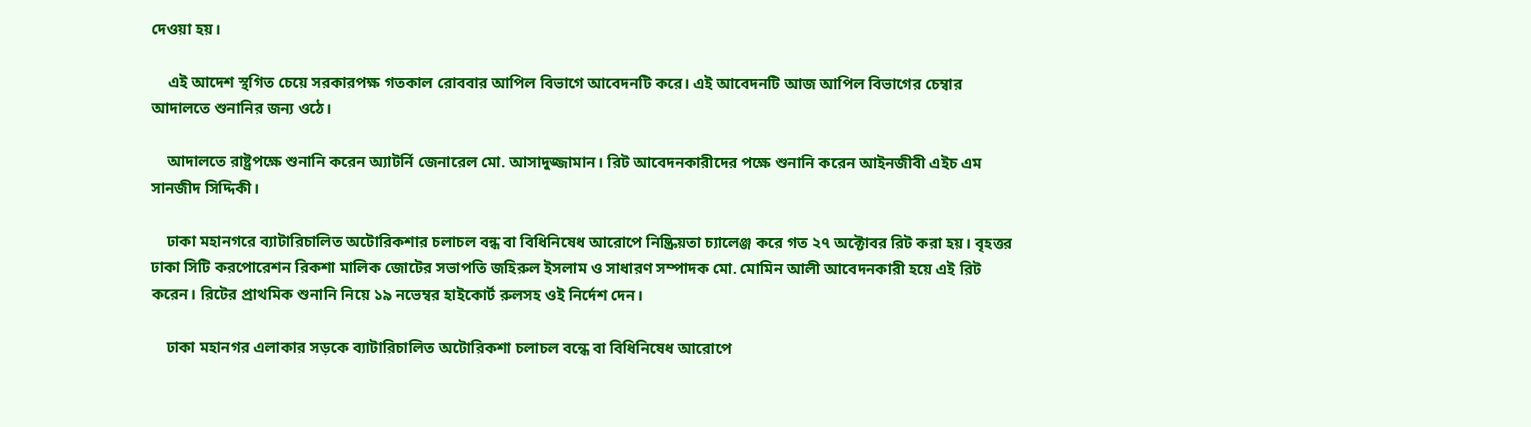দেওয়া হয়।

    এই আদেশ স্থগিত চেয়ে সরকারপক্ষ গতকাল রোববার আপিল বিভাগে আবেদনটি করে। এই আবেদনটি আজ আপিল বিভাগের চেম্বার আদালতে শুনানির জন্য ওঠে।

    আদালতে রাষ্ট্রপক্ষে শুনানি করেন অ্যাটর্নি জেনারেল মো. আসাদুজ্জামান। রিট আবেদনকারীদের পক্ষে শুনানি করেন আইনজীবী এইচ এম সানজীদ সিদ্দিকী।

    ঢাকা মহানগরে ব্যাটারিচালিত অটোরিকশার চলাচল বন্ধ বা বিধিনিষেধ আরোপে নিষ্ক্রিয়তা চ্যালেঞ্জ করে গত ২৭ অক্টোবর রিট করা হয়। বৃহত্তর ঢাকা সিটি করপোরেশন রিকশা মালিক জোটের সভাপতি জহিরুল ইসলাম ও সাধারণ সম্পাদক মো. মোমিন আলী আবেদনকারী হয়ে এই রিট করেন। রিটের প্রাথমিক শুনানি নিয়ে ১৯ নভেম্বর হাইকোর্ট রুলসহ ওই নির্দেশ দেন।

    ঢাকা মহানগর এলাকার সড়কে ব্যাটারিচালিত অটোরিকশা চলাচল বন্ধে বা বিধিনিষেধ আরোপে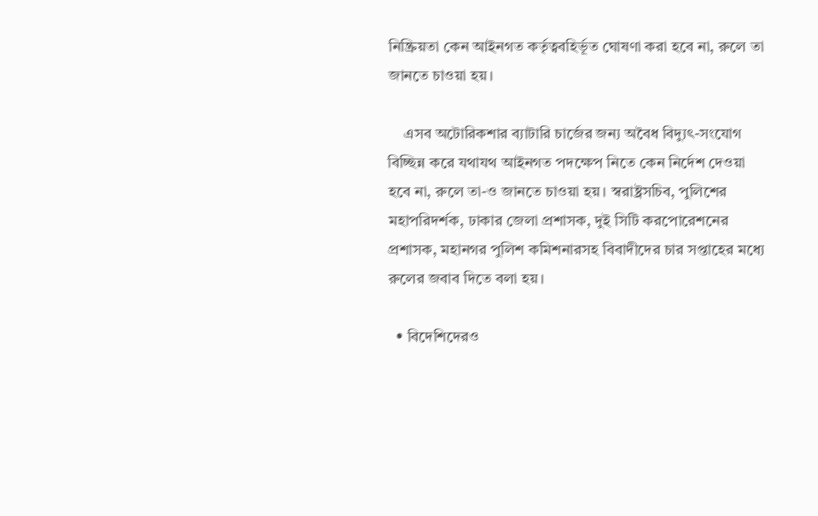নিষ্ক্রিয়তা কেন আইনগত কর্তৃত্ববহির্ভূত ঘোষণা করা হবে না, রুলে তা জানতে চাওয়া হয়।

    এসব অটোরিকশার ব্যাটারি চার্জের জন্য অবৈধ বিদ্যুৎ-সংযোগ বিচ্ছিন্ন করে যথাযথ আইনগত পদক্ষেপ নিতে কেন নির্দেশ দেওয়া হবে না, রুলে তা-ও জানতে চাওয়া হয়। স্বরাষ্ট্রসচিব, পুলিশের মহাপরিদর্শক, ঢাকার জেলা প্রশাসক, দুই সিটি করপোরেশনের প্রশাসক, মহানগর পুলিশ কমিশনারসহ বিবাদীদের চার সপ্তাহের মধ্যে রুলের জবাব দিতে বলা হয়।

  • বিদেশিদেরও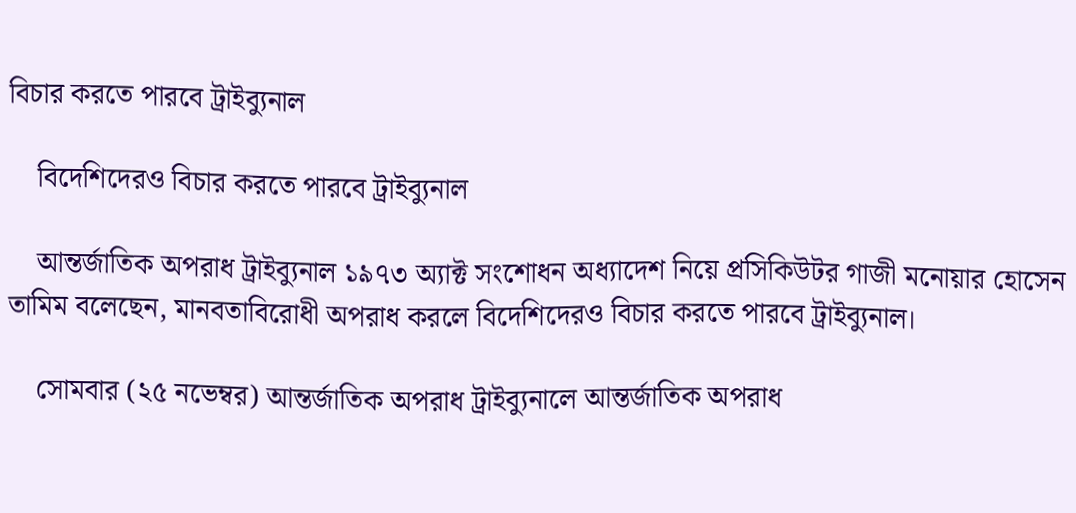বিচার করতে পারবে ট্রাইব্যুনাল

    বিদেশিদেরও বিচার করতে পারবে ট্রাইব্যুনাল

    আন্তর্জাতিক অপরাধ ট্রাইব্যুনাল ১৯৭৩ অ্যাক্ট সংশোধন অধ্যাদেশ নিয়ে প্রসিকিউটর গাজী মনোয়ার হোসেন তামিম বলেছেন, মানবতাবিরোধী অপরাধ করলে বিদেশিদেরও বিচার করতে পারবে ট্রাইব্যুনাল।

    সোমবার (২৫ নভেম্বর) আন্তর্জাতিক অপরাধ ট্রাইব্যুনালে আন্তর্জাতিক অপরাধ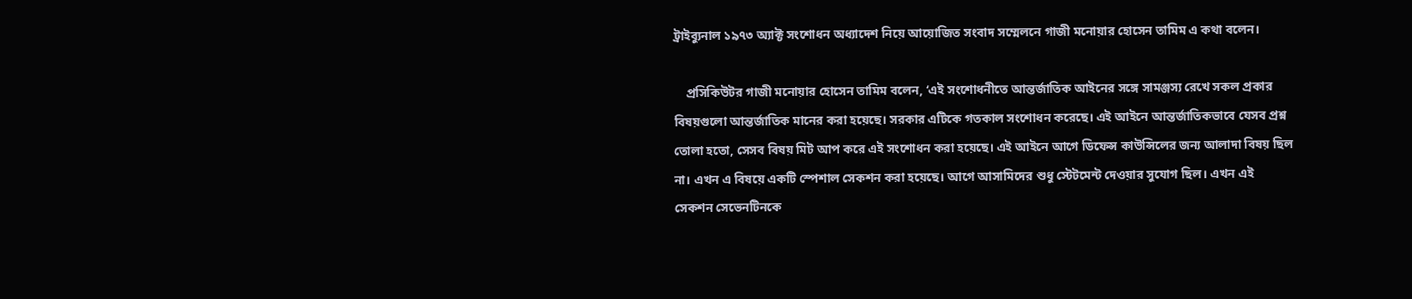ট্রাইব্যুনাল ১৯৭৩ অ্যাক্ট সংশোধন অধ্যাদেশ নিয়ে আয়োজিত সংবাদ সম্মেলনে গাজী মনোয়ার হোসেন তামিম এ কথা বলেন।

    প্রসিকিউটর গাজী মনোয়ার হোসেন তামিম বলেন, ‘এই সংশোধনীতে আন্তর্জাতিক আইনের সঙ্গে সামঞ্জস্য রেখে সকল প্রকার বিষয়গুলো আন্তর্জাতিক মানের করা হয়েছে। সরকার এটিকে গতকাল সংশোধন করেছে। এই আইনে আন্তর্জাতিকভাবে যেসব প্রশ্ন তোলা হতো, সেসব বিষয় মিট আপ করে এই সংশোধন করা হয়েছে। এই আইনে আগে ডিফেন্স কাউন্সিলের জন্য আলাদা বিষয় ছিল না। এখন এ বিষয়ে একটি স্পেশাল সেকশন করা হয়েছে। আগে আসামিদের শুধু স্টেটমেন্ট দেওয়ার সুযোগ ছিল। এখন এই সেকশন সেভেনটিনকে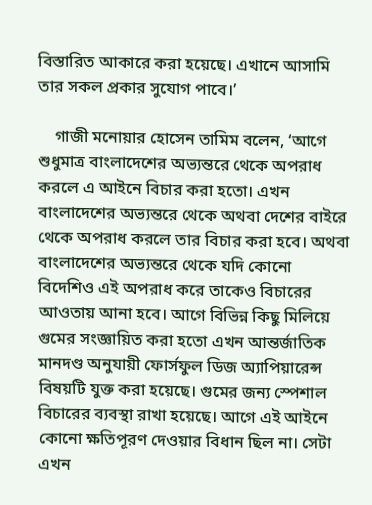বিস্তারিত আকারে করা হয়েছে। এখানে আসামি তার সকল প্রকার সুযোগ পাবে।’

    গাজী মনোয়ার হোসেন তামিম বলেন, ‘আগে শুধুমাত্র বাংলাদেশের অভ্যন্তরে থেকে অপরাধ করলে এ আইনে বিচার করা হতো। এখন বাংলাদেশের অভ্যন্তরে থেকে অথবা দেশের বাইরে থেকে অপরাধ করলে তার বিচার করা হবে। অথবা বাংলাদেশের অভ্যন্তরে থেকে যদি কোনো বিদেশিও এই অপরাধ করে তাকেও বিচারের আওতায় আনা হবে। আগে বিভিন্ন কিছু মিলিয়ে গুমের সংজ্ঞায়িত করা হতো এখন আন্তর্জাতিক মানদণ্ড অনুযায়ী ফোর্সফুল ডিজ অ্যাপিয়ারেন্স বিষয়টি যুক্ত করা হয়েছে। গুমের জন্য স্পেশাল বিচারের ব্যবস্থা রাখা হয়েছে। আগে এই আইনে কোনো ক্ষতিপূরণ দেওয়ার বিধান ছিল না। সেটা এখন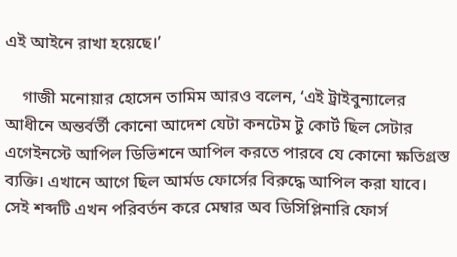এই আইনে রাখা হয়েছে।’

    গাজী মনোয়ার হোসেন তামিম আরও বলেন, ‘এই ট্রাইবুন্যালের আধীনে অন্তর্বর্তী কোনো আদেশ যেটা কনটেম টু কোর্ট ছিল সেটার এগেইনস্টে আপিল ডিভিশনে আপিল করতে পারবে যে কোনো ক্ষতিগ্রস্ত ব্যক্তি। এখানে আগে ছিল আর্মড ফোর্সের বিরুদ্ধে আপিল করা যাবে। সেই শব্দটি এখন পরিবর্তন করে মেম্বার অব ডিসিপ্লিনারি ফোর্স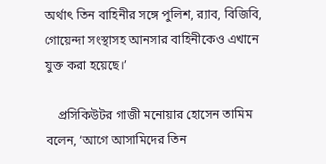অর্থাৎ তিন বাহিনীর সঙ্গে পুলিশ, র‌্যাব, বিজিবি, গোয়েন্দা সংস্থাসহ আনসার বাহিনীকেও এখানে যুক্ত করা হয়েছে।’

    প্রসিকিউটর গাজী মনোয়ার হোসেন তামিম বলেন, ‘আগে আসামিদের তিন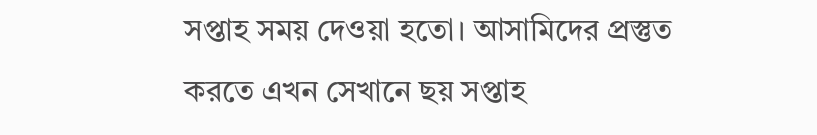সপ্তাহ সময় দেওয়া হতো। আসামিদের প্রস্তুত করতে এখন সেখানে ছয় সপ্তাহ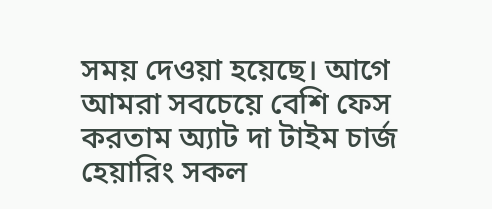সময় দেওয়া হয়েছে। আগে আমরা সবচেয়ে বেশি ফেস করতাম অ্যাট দা টাইম চার্জ হেয়ারিং সকল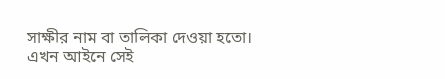সাক্ষীর নাম বা তালিকা দেওয়া হতো। এখন আইনে সেই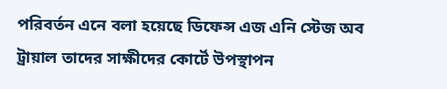পরিবর্তন এনে বলা হয়েছে ডিফেন্স এজ এনি স্টেজ অব ট্রায়াল তাদের সাক্ষীদের কোর্টে উপস্থাপন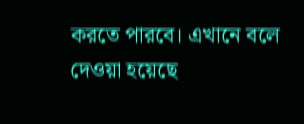করতে পারবে। এখানে বলে দেওয়া হয়েছে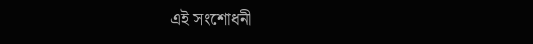এই সংশোধনী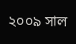২০০৯ সাল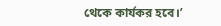থেকে কার্যকর হবে।’